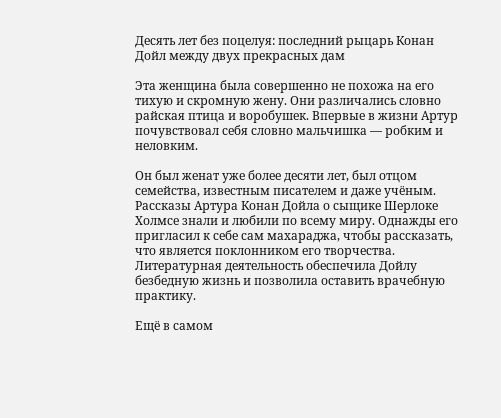Десять лет без поцелуя: последний рыцарь Конан Дойл между двух прекрасных дам

Эта женщина была совершенно не похожа на его тихую и скромную жену. Они различались словно райская птица и воробушек. Впервые в жизни Артур почувствовал себя словно мальчишка — робким и неловким.

Он был женат уже более десяти лет, был отцом семейства, известным писателем и даже учёным. Рассказы Артура Конан Дойла о сыщике Шерлоке Холмсе знали и любили по всему миру. Однажды его пригласил к себе сам махараджа, чтобы рассказать, что является поклонником его творчества. Литературная деятельность обеспечила Дойлу безбедную жизнь и позволила оставить врачебную практику.

Ещё в самом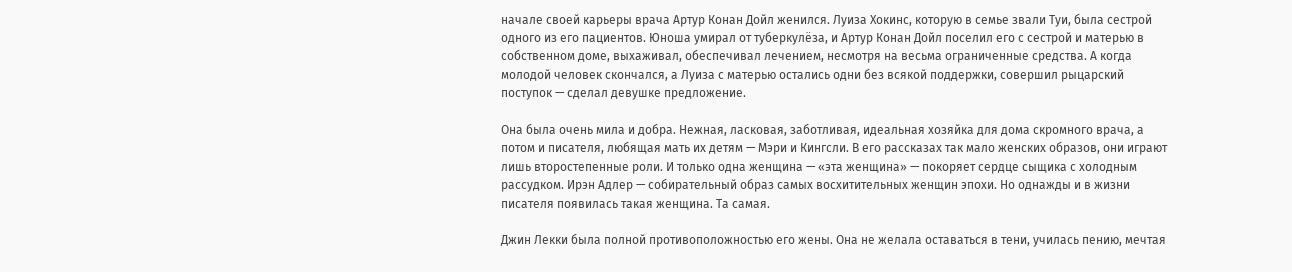начале своей карьеры врача Артур Конан Дойл женился. Луиза Хокинс, которую в семье звали Туи, была сестрой одного из его пациентов. Юноша умирал от туберкулёза, и Артур Конан Дойл поселил его с сестрой и матерью в собственном доме, выхаживал, обеспечивал лечением, несмотря на весьма ограниченные средства. А когда молодой человек скончался, а Луиза с матерью остались одни без всякой поддержки, совершил рыцарский поступок — сделал девушке предложение.

Она была очень мила и добра. Нежная, ласковая, заботливая, идеальная хозяйка для дома скромного врача, а потом и писателя, любящая мать их детям — Мэри и Кингсли. В его рассказах так мало женских образов, они играют лишь второстепенные роли. И только одна женщина — «эта женщина» — покоряет сердце сыщика с холодным рассудком. Ирэн Адлер — собирательный образ самых восхитительных женщин эпохи. Но однажды и в жизни писателя появилась такая женщина. Та самая.

Джин Лекки была полной противоположностью его жены. Она не желала оставаться в тени, училась пению, мечтая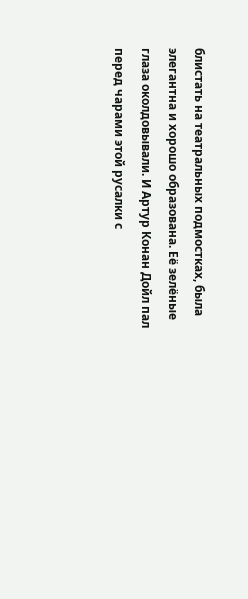блистать на театральных подмостках, была элегантна и хорошо образована. Её зелёные глаза околдовывали. И Артур Конан Дойл пал перед чарами этой русалки с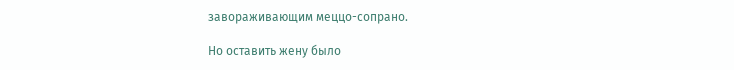завораживающим меццо-сопрано.

Но оставить жену было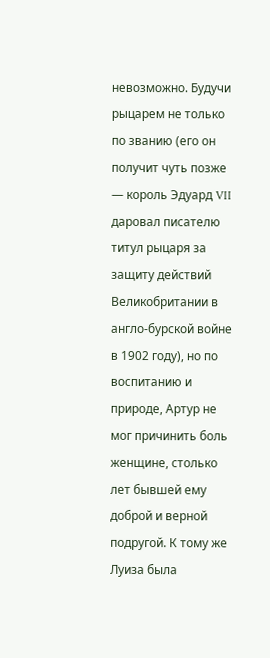невозможно. Будучи рыцарем не только по званию (его он получит чуть позже — король Эдуард VII даровал писателю титул рыцаря за защиту действий Великобритании в англо-бурской войне в 1902 году), но по воспитанию и природе, Артур не мог причинить боль женщине, столько лет бывшей ему доброй и верной подругой. К тому же Луиза была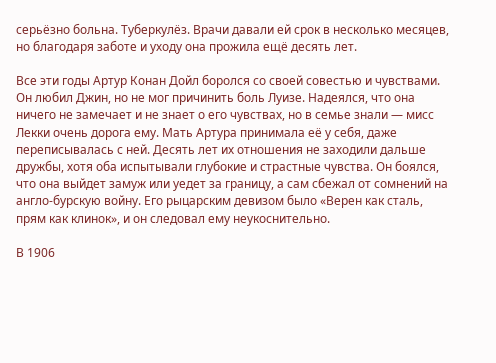серьёзно больна. Туберкулёз. Врачи давали ей срок в несколько месяцев, но благодаря заботе и уходу она прожила ещё десять лет.

Все эти годы Артур Конан Дойл боролся со своей совестью и чувствами. Он любил Джин, но не мог причинить боль Луизе. Надеялся, что она ничего не замечает и не знает о его чувствах, но в семье знали — мисс Лекки очень дорога ему. Мать Артура принимала её у себя, даже переписывалась с ней. Десять лет их отношения не заходили дальше дружбы, хотя оба испытывали глубокие и страстные чувства. Он боялся, что она выйдет замуж или уедет за границу, а сам сбежал от сомнений на англо-бурскую войну. Его рыцарским девизом было «Верен как сталь, прям как клинок», и он следовал ему неукоснительно.

В 1906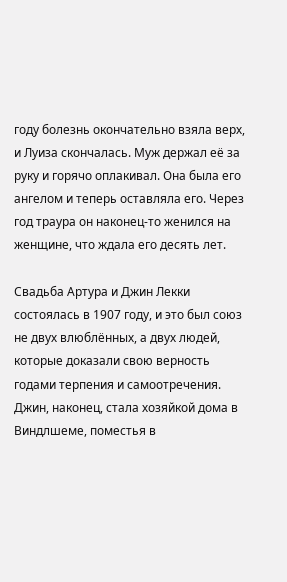году болезнь окончательно взяла верх, и Луиза скончалась. Муж держал её за руку и горячо оплакивал. Она была его ангелом и теперь оставляла его. Через год траура он наконец-то женился на женщине, что ждала его десять лет.

Свадьба Артура и Джин Лекки состоялась в 1907 году, и это был союз не двух влюблённых, а двух людей, которые доказали свою верность годами терпения и самоотречения. Джин, наконец, стала хозяйкой дома в Виндлшеме, поместья в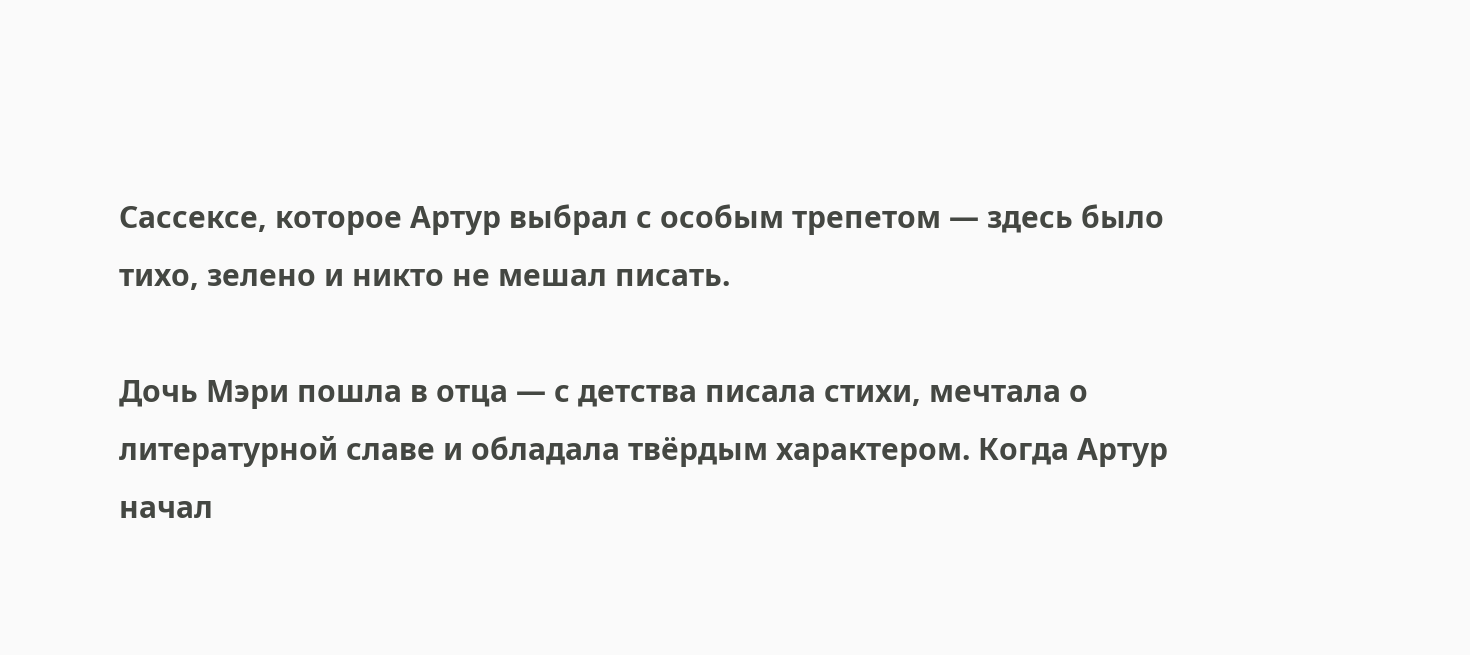Сассексе, которое Артур выбрал с особым трепетом — здесь было тихо, зелено и никто не мешал писать.

Дочь Мэри пошла в отца — с детства писала стихи, мечтала о литературной славе и обладала твёрдым характером. Когда Артур начал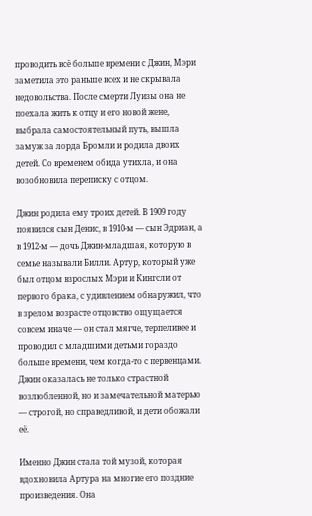проводить всё больше времени с Джин, Мэри заметила это раньше всех и не скрывала недовольства. После смерти Луизы она не поехала жить к отцу и его новой жене, выбрала самостоятельный путь, вышла замуж за лорда Бромли и родила двоих детей. Со временем обида утихла, и она возобновила переписку с отцом.

Джин родила ему троих детей. В 1909 году появился сын Денис, в 1910-м — сын Эдриан, а в 1912-м — дочь Джин-младшая, которую в семье называли Билли. Артур, который уже был отцом взрослых Мэри и Кингсли от первого брака, с удивлением обнаружил, что в зрелом возрасте отцовство ощущается совсем иначе — он стал мягче, терпеливее и проводил с младшими детьми гораздо больше времени, чем когда-то с первенцами. Джин оказалась не только страстной возлюбленной, но и замечательной матерью — строгой, но справедливой, и дети обожали её.

Именно Джин стала той музой, которая вдохновила Артура на многие его поздние произведения. Она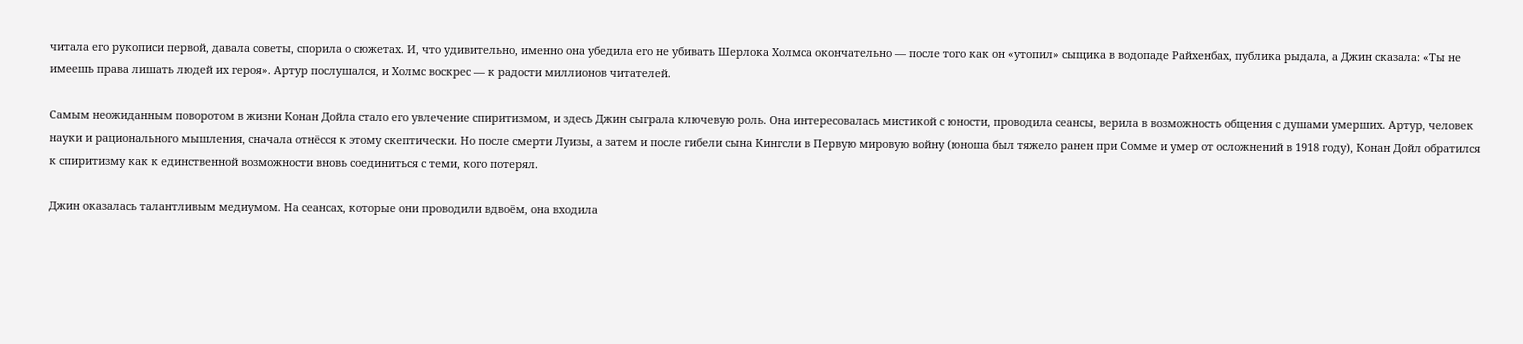читала его рукописи первой, давала советы, спорила о сюжетах. И, что удивительно, именно она убедила его не убивать Шерлока Холмса окончательно — после того как он «утопил» сыщика в водопаде Райхенбах, публика рыдала, а Джин сказала: «Ты не имеешь права лишать людей их героя». Артур послушался, и Холмс воскрес — к радости миллионов читателей.

Самым неожиданным поворотом в жизни Конан Дойла стало его увлечение спиритизмом, и здесь Джин сыграла ключевую роль. Она интересовалась мистикой с юности, проводила сеансы, верила в возможность общения с душами умерших. Артур, человек науки и рационального мышления, сначала отнёсся к этому скептически. Но после смерти Луизы, а затем и после гибели сына Кингсли в Первую мировую войну (юноша был тяжело ранен при Сомме и умер от осложнений в 1918 году), Конан Дойл обратился к спиритизму как к единственной возможности вновь соединиться с теми, кого потерял.

Джин оказалась талантливым медиумом. На сеансах, которые они проводили вдвоём, она входила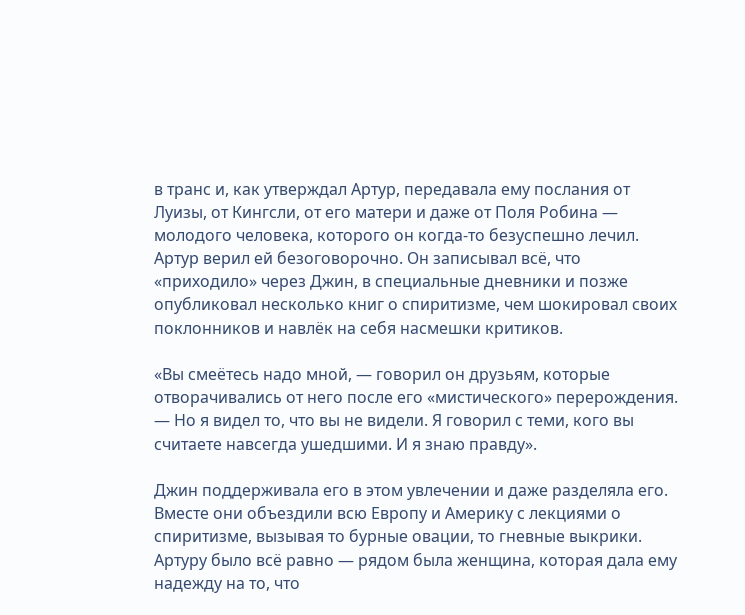в транс и, как утверждал Артур, передавала ему послания от Луизы, от Кингсли, от его матери и даже от Поля Робина — молодого человека, которого он когда-то безуспешно лечил. Артур верил ей безоговорочно. Он записывал всё, что «приходило» через Джин, в специальные дневники и позже опубликовал несколько книг о спиритизме, чем шокировал своих поклонников и навлёк на себя насмешки критиков.

«Вы смеётесь надо мной, — говорил он друзьям, которые отворачивались от него после его «мистического» перерождения. — Но я видел то, что вы не видели. Я говорил с теми, кого вы считаете навсегда ушедшими. И я знаю правду».

Джин поддерживала его в этом увлечении и даже разделяла его. Вместе они объездили всю Европу и Америку с лекциями о спиритизме, вызывая то бурные овации, то гневные выкрики. Артуру было всё равно — рядом была женщина, которая дала ему надежду на то, что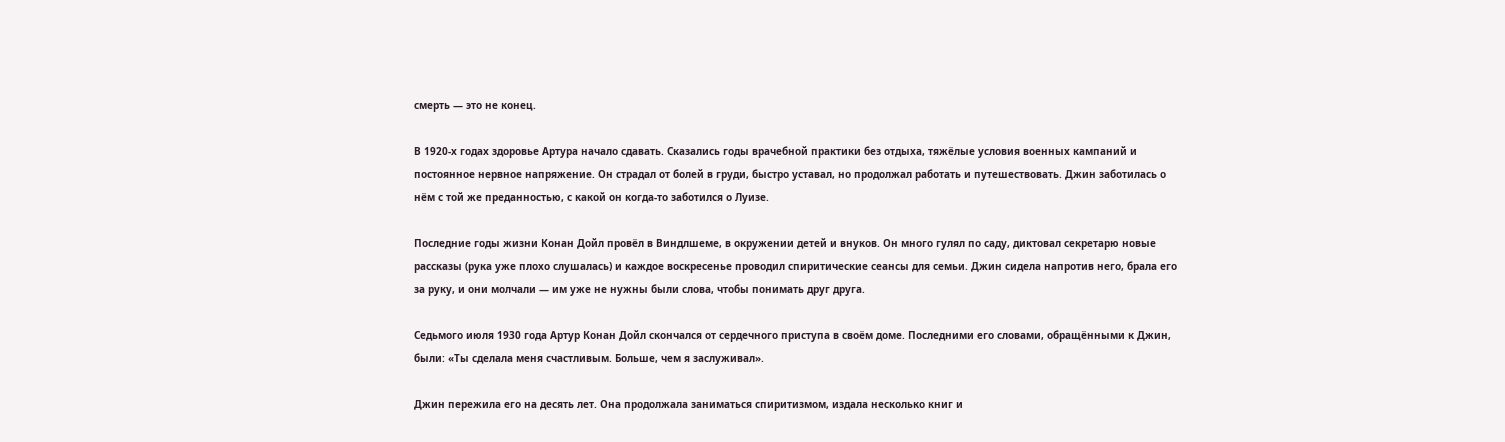смерть — это не конец.

В 1920-х годах здоровье Артура начало сдавать. Сказались годы врачебной практики без отдыха, тяжёлые условия военных кампаний и постоянное нервное напряжение. Он страдал от болей в груди, быстро уставал, но продолжал работать и путешествовать. Джин заботилась о нём с той же преданностью, с какой он когда-то заботился о Луизе.

Последние годы жизни Конан Дойл провёл в Виндлшеме, в окружении детей и внуков. Он много гулял по саду, диктовал секретарю новые рассказы (рука уже плохо слушалась) и каждое воскресенье проводил спиритические сеансы для семьи. Джин сидела напротив него, брала его за руку, и они молчали — им уже не нужны были слова, чтобы понимать друг друга.

Седьмого июля 1930 года Артур Конан Дойл скончался от сердечного приступа в своём доме. Последними его словами, обращёнными к Джин, были: «Ты сделала меня счастливым. Больше, чем я заслуживал».

Джин пережила его на десять лет. Она продолжала заниматься спиритизмом, издала несколько книг и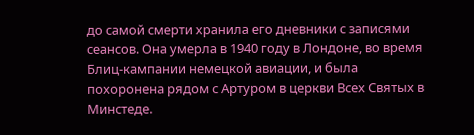до самой смерти хранила его дневники с записями сеансов. Она умерла в 1940 году в Лондоне, во время Блиц-кампании немецкой авиации, и была похоронена рядом с Артуром в церкви Всех Святых в Минстеде.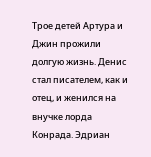Трое детей Артура и Джин прожили долгую жизнь. Денис стал писателем, как и отец, и женился на внучке лорда Конрада. Эдриан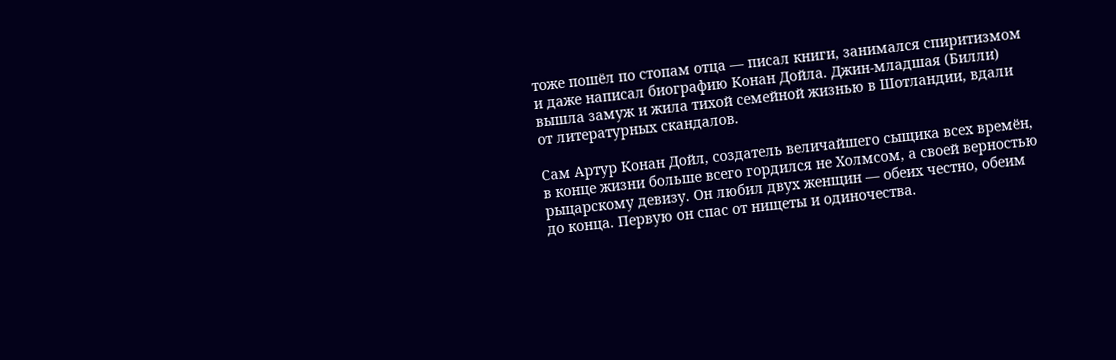тоже пошёл по стопам отца — писал книги, занимался спиритизмом и даже написал биографию Конан Дойла. Джин-младшая (Билли) вышла замуж и жила тихой семейной жизнью в Шотландии, вдали от литературных скандалов.

Сам Артур Конан Дойл, создатель величайшего сыщика всех времён, в конце жизни больше всего гордился не Холмсом, а своей верностью рыцарскому девизу. Он любил двух женщин — обеих честно, обеим до конца. Первую он спас от нищеты и одиночества.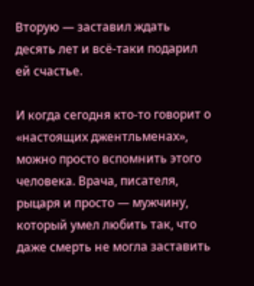Вторую — заставил ждать десять лет и всё-таки подарил ей счастье.

И когда сегодня кто-то говорит о «настоящих джентльменах», можно просто вспомнить этого человека. Врача, писателя, рыцаря и просто — мужчину, который умел любить так, что даже смерть не могла заставить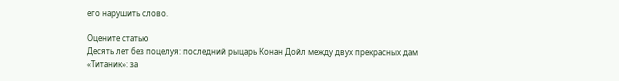его нарушить слово.

Оцените статью
Десять лет без поцелуя: последний рыцарь Конан Дойл между двух прекрасных дам
«Титаник»: за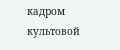кадром культовой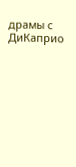драмы с ДиКаприо